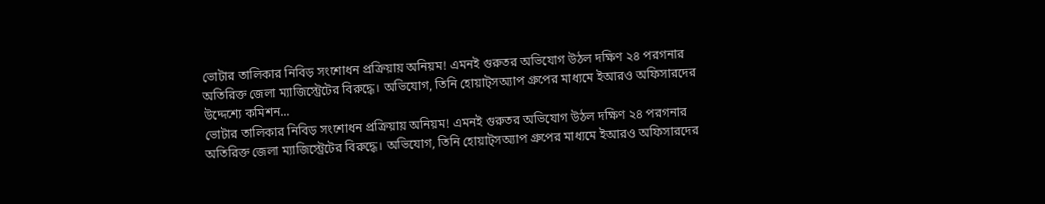ভোটার তালিকার নিবিড় সংশোধন প্রক্রিয়ায় অনিয়ম! এমনই গুরুতর অভিযোগ উঠল দক্ষিণ ২৪ পরগনার অতিরিক্ত জেলা ম্যাজিস্ট্রেটের বিরুদ্ধে। অভিযোগ, তিনি হোয়াট্সঅ্যাপ গ্রুপের মাধ্যমে ইআরও অফিসারদের উদ্দেশ্যে কমিশন...
ভোটার তালিকার নিবিড় সংশোধন প্রক্রিয়ায় অনিয়ম! এমনই গুরুতর অভিযোগ উঠল দক্ষিণ ২৪ পরগনার অতিরিক্ত জেলা ম্যাজিস্ট্রেটের বিরুদ্ধে। অভিযোগ, তিনি হোয়াট্সঅ্যাপ গ্রুপের মাধ্যমে ইআরও অফিসারদের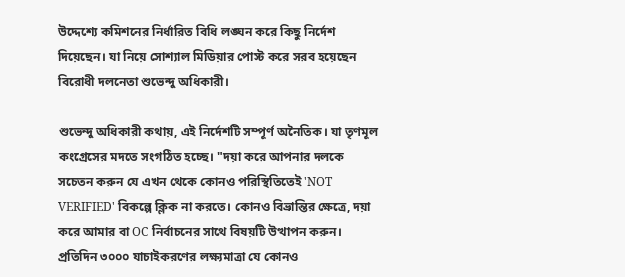উদ্দেশ্যে কমিশনের নির্ধারিত বিধি লঙ্ঘন করে কিছু নির্দেশ দিয়েছেন। যা নিয়ে সোশ্যাল মিডিয়ার পোস্ট করে সরব হয়েছেন বিরোধী দলনেতা শুভেন্দু অধিকারী।

শুভেন্দু অধিকারী কথায়, এই নির্দেশটি সম্পূর্ণ অনৈতিক। যা তৃণমূল কংগ্রেসের মদতে সংগঠিত হচ্ছে। "দয়া করে আপনার দলকে সচেতন করুন যে এখন থেকে কোনও পরিস্থিতিতেই 'NOT VERIFIED' বিকল্পে ক্লিক না করতে। কোনও বিভ্রান্তির ক্ষেত্রে, দয়া করে আমার বা OC নির্বাচনের সাথে বিষয়টি উত্থাপন করুন। প্রতিদিন ৩০০০ যাচাইকরণের লক্ষ্যমাত্রা যে কোনও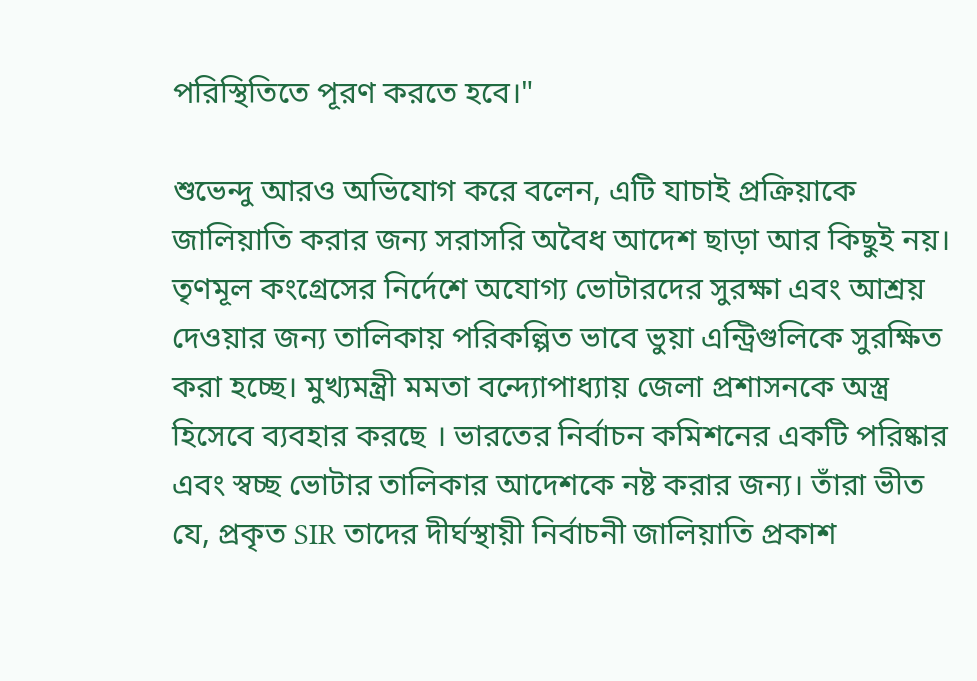পরিস্থিতিতে পূরণ করতে হবে।"

শুভেন্দু আরও অভিযোগ করে বলেন, এটি যাচাই প্রক্রিয়াকে জালিয়াতি করার জন্য সরাসরি অবৈধ আদেশ ছাড়া আর কিছুই নয়। তৃণমূল কংগ্রেসের নির্দেশে অযোগ্য ভোটারদের সুরক্ষা এবং আশ্রয় দেওয়ার জন্য তালিকায় পরিকল্পিত ভাবে ভুয়া এন্ট্রিগুলিকে সুরক্ষিত করা হচ্ছে। মুখ্যমন্ত্রী মমতা বন্দ্যোপাধ্যায় জেলা প্রশাসনকে অস্ত্র হিসেবে ব্যবহার করছে । ভারতের নির্বাচন কমিশনের একটি পরিষ্কার এবং স্বচ্ছ ভোটার তালিকার আদেশকে নষ্ট করার জন্য। তাঁরা ভীত যে, প্রকৃত SIR তাদের দীর্ঘস্থায়ী নির্বাচনী জালিয়াতি প্রকাশ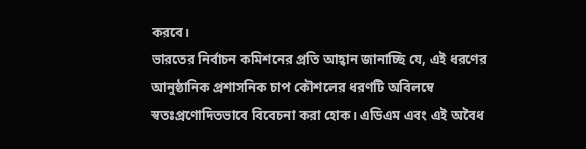করবে।
ভারতের নির্বাচন কমিশনের প্রতি আহ্বান জানাচ্ছি যে, এই ধরণের আনুষ্ঠানিক প্রশাসনিক চাপ কৌশলের ধরণটি অবিলম্বে স্বতঃপ্রণোদিতভাবে বিবেচনা করা হোক। এডিএম এবং এই অবৈধ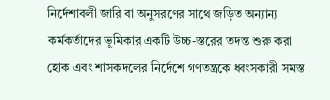নির্দেশাবলী জারি বা অনুসরণের সাথে জড়িত অন্যান্য কর্মকর্তাদের ভূমিকার একটি উচ্চ-স্তরের তদন্ত শুরু করা হোক এবং শাসকদলের নির্দেশে গণতন্ত্রকে ধ্বংসকারী সমস্ত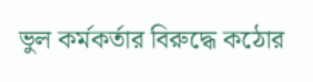ভুল কর্মকর্তার বিরুদ্ধে কঠোর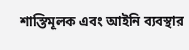শাস্তিমূলক এবং আইনি ব্যবস্থার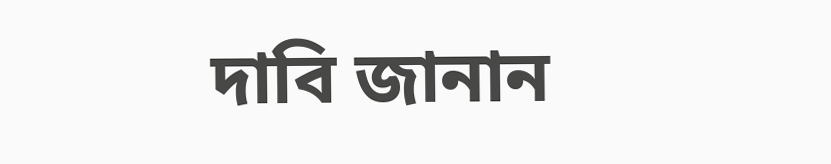দাবি জানান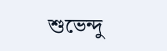শুভেন্দু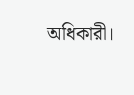অধিকারী।